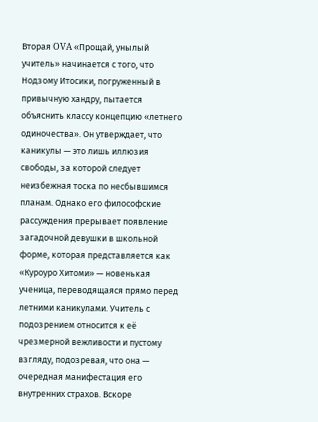Вторая OVA «Прощай, унылый учитель» начинается с того, что Нодзому Итосики, погруженный в привычную хандру, пытается объяснить классу концепцию «летнего одиночества». Он утверждает, что каникулы — это лишь иллюзия свободы, за которой следует неизбежная тоска по несбывшимся планам. Однако его философские рассуждения прерывает появление загадочной девушки в школьной форме, которая представляется как «Куроуро Хитоми» — новенькая ученица, переводящаяся прямо перед летними каникулами. Учитель с подозрением относится к её чрезмерной вежливости и пустому взгляду, подозревая, что она — очередная манифестация его внутренних страхов. Вскоре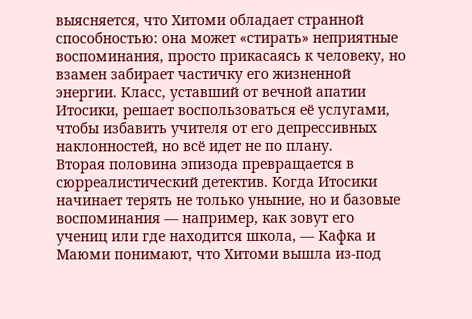выясняется, что Хитоми обладает странной способностью: она может «стирать» неприятные воспоминания, просто прикасаясь к человеку, но взамен забирает частичку его жизненной энергии. Класс, уставший от вечной апатии Итосики, решает воспользоваться её услугами, чтобы избавить учителя от его депрессивных наклонностей, но всё идет не по плану.
Вторая половина эпизода превращается в сюрреалистический детектив. Когда Итосики начинает терять не только уныние, но и базовые воспоминания — например, как зовут его учениц или где находится школа, — Кафка и Маюми понимают, что Хитоми вышла из-под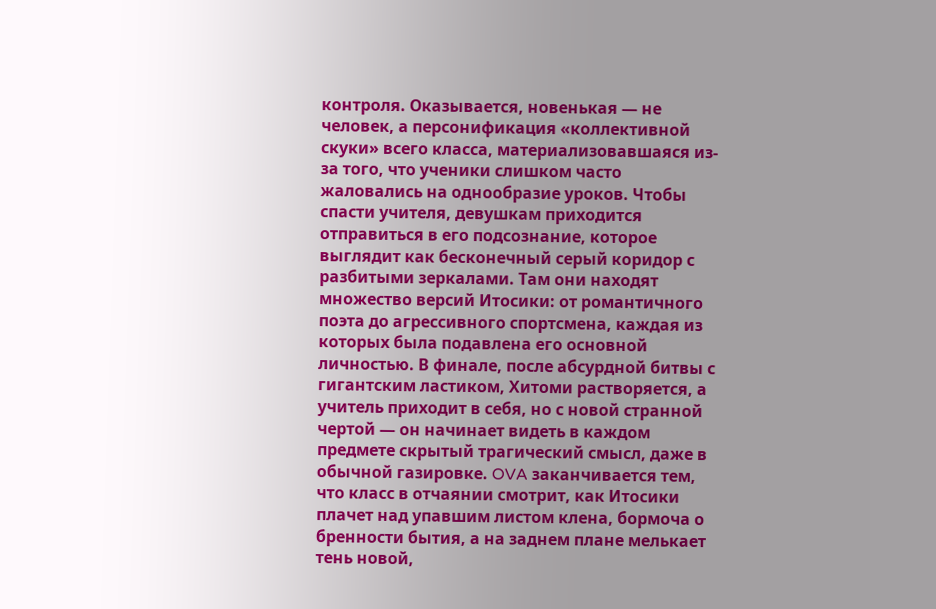контроля. Оказывается, новенькая — не человек, а персонификация «коллективной скуки» всего класса, материализовавшаяся из-за того, что ученики слишком часто жаловались на однообразие уроков. Чтобы спасти учителя, девушкам приходится отправиться в его подсознание, которое выглядит как бесконечный серый коридор с разбитыми зеркалами. Там они находят множество версий Итосики: от романтичного поэта до агрессивного спортсмена, каждая из которых была подавлена его основной личностью. В финале, после абсурдной битвы с гигантским ластиком, Хитоми растворяется, а учитель приходит в себя, но с новой странной чертой — он начинает видеть в каждом предмете скрытый трагический смысл, даже в обычной газировке. OVA заканчивается тем, что класс в отчаянии смотрит, как Итосики плачет над упавшим листом клена, бормоча о бренности бытия, а на заднем плане мелькает тень новой,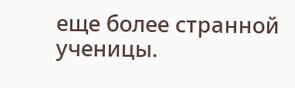еще более странной ученицы.